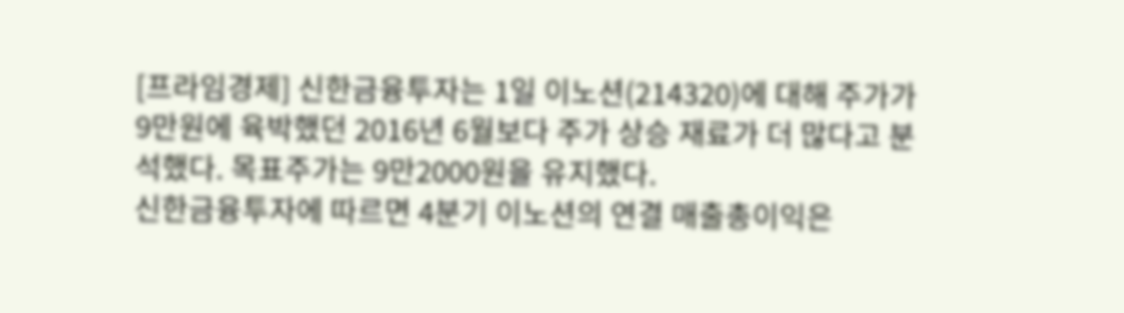[프라임경제] 신한금융투자는 1일 이노션(214320)에 대해 주가가 9만원에 육박했던 2016년 6월보다 주가 상승 재료가 더 많다고 분석했다. 목표주가는 9만2000원을 유지했다.
신한금융투자에 따르면 4분기 이노션의 연결 매출총이익은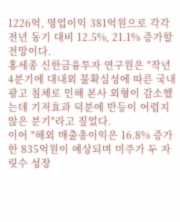1226억, 영업이익 381억원으로 각각 전년 동기 대비 12.5%, 21.1% 증가할 전망이다.
홍세종 신한금융투자 연구원은 "작년 4분기에 대내외 불확실성에 따른 국내 광고 침체로 인해 본사 외형이 감소했는데 기저효과 덕분에 반등이 어렵지 않은 분기"라고 짚었다.
이어 "해외 매출총이익은 16.8% 증가한 835억원이 예상되며 미주가 두 자릿수 성장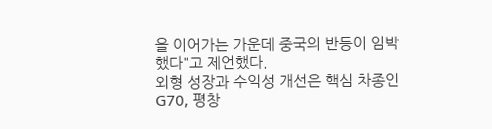을 이어가는 가운데 중국의 반등이 임박했다"고 제언했다.
외형 성장과 수익성 개선은 핵심 차종인 G70, 평창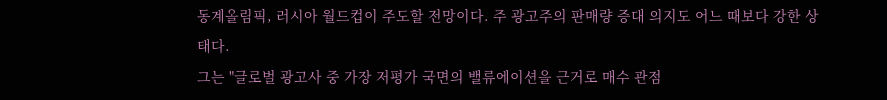동계올림픽, 러시아 월드컵이 주도할 전망이다. 주 광고주의 판매량 증대 의지도 어느 때보다 강한 상태다.
그는 "글로벌 광고사 중 가장 저평가 국면의 밸류에이션을 근거로 매수 관점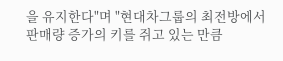을 유지한다"며 "현대차그룹의 최전방에서 판매량 증가의 키를 쥐고 있는 만큼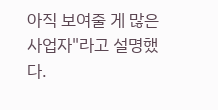아직 보여줄 게 많은 사업자"라고 설명했다.